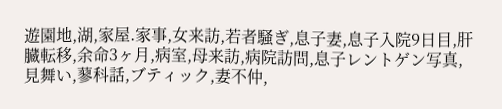遊園地,湖,家屋.家事,女来訪,若者騒ぎ,息子妻,息子入院9日目,肝臓転移,余命3ヶ月,病室,母来訪,病院訪問,息子レントゲン写真,見舞い,蓼科話,ブティック,妻不仲,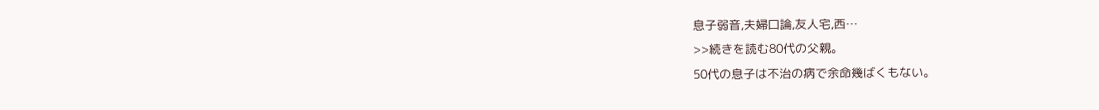息子弱音,夫婦口論,友人宅,西…
>>続きを読む80代の父親。
50代の息子は不治の病で余命幾ばくもない。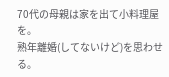70代の母親は家を出て小料理屋を。
熟年離婚(してないけど)を思わせる。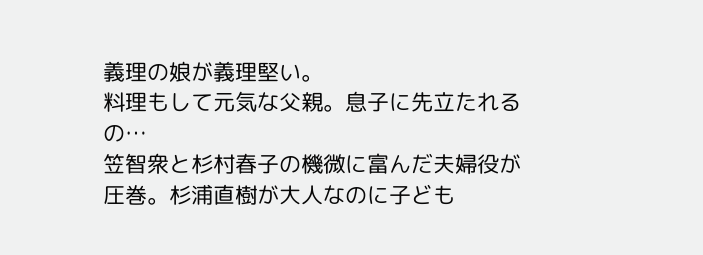義理の娘が義理堅い。
料理もして元気な父親。息子に先立たれるの…
笠智衆と杉村春子の機微に富んだ夫婦役が圧巻。杉浦直樹が大人なのに子ども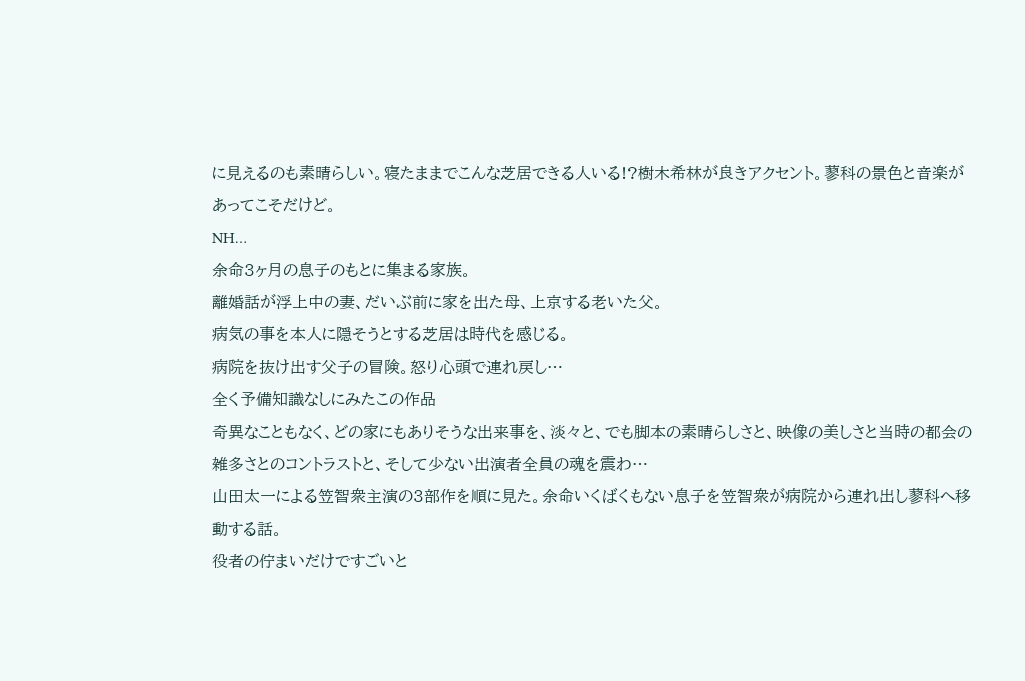に見えるのも素晴らしい。寝たままでこんな芝居できる人いる!?樹木希林が良きアクセント。蓼科の景色と音楽があってこそだけど。
NH…
余命3ヶ月の息子のもとに集まる家族。
離婚話が浮上中の妻、だいぶ前に家を出た母、上京する老いた父。
病気の事を本人に隠そうとする芝居は時代を感じる。
病院を抜け出す父子の冒険。怒り心頭で連れ戻し…
全く予備知識なしにみたこの作品
奇異なこともなく、どの家にもありそうな出来事を、淡々と、でも脚本の素晴らしさと、映像の美しさと当時の都会の雑多さとのコントラストと、そして少ない出演者全員の魂を震わ…
山田太一による笠智衆主演の3部作を順に見た。余命いくばくもない息子を笠智衆が病院から連れ出し蓼科へ移動する話。
役者の佇まいだけですごいと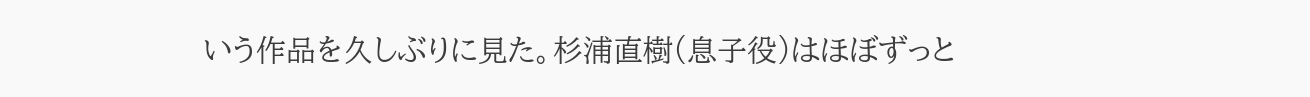いう作品を久しぶりに見た。杉浦直樹(息子役)はほぼずっと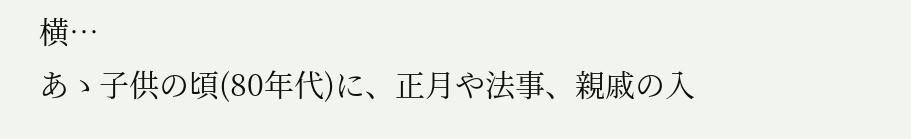横…
あゝ子供の頃(80年代)に、正月や法事、親戚の入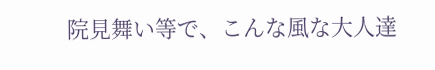院見舞い等で、こんな風な大人達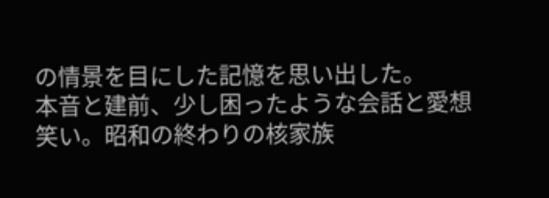の情景を目にした記憶を思い出した。
本音と建前、少し困ったような会話と愛想笑い。昭和の終わりの核家族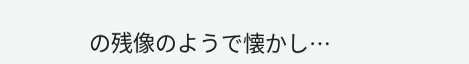の残像のようで懐かし…